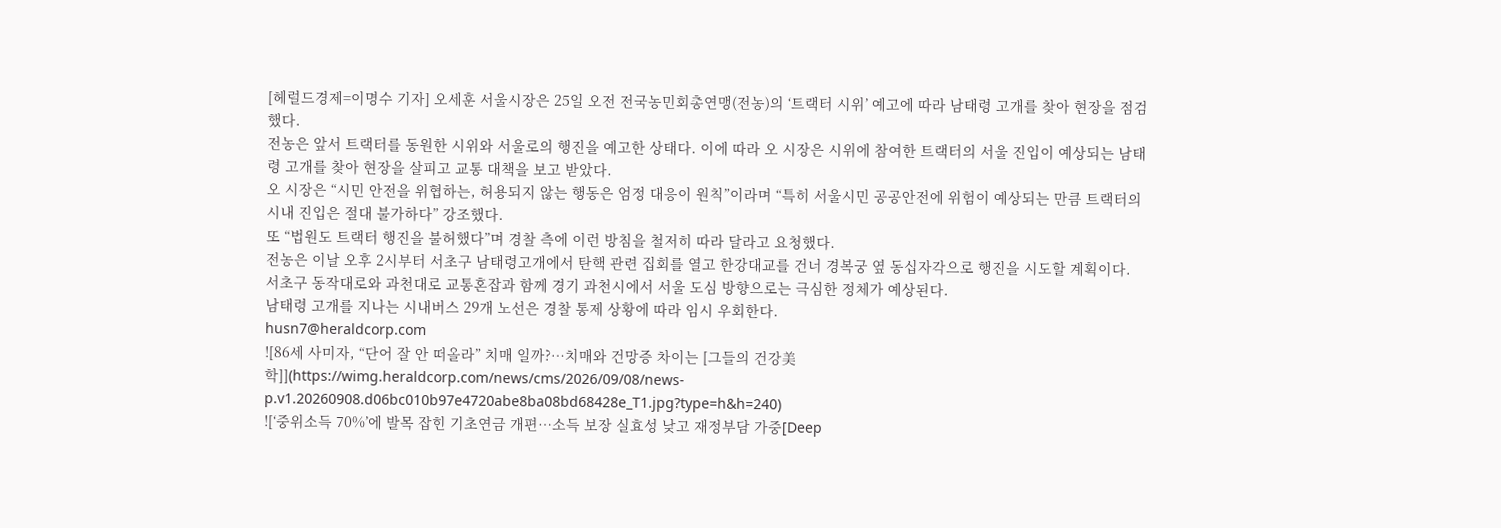[헤럴드경제=이명수 기자] 오세훈 서울시장은 25일 오전 전국농민회총연맹(전농)의 ‘트랙터 시위’ 예고에 따라 남태령 고개를 찾아 현장을 점검했다.
전농은 앞서 트랙터를 동원한 시위와 서울로의 행진을 예고한 상태다. 이에 따라 오 시장은 시위에 참여한 트랙터의 서울 진입이 예상되는 남태령 고개를 찾아 현장을 살피고 교통 대책을 보고 받았다.
오 시장은 “시민 안전을 위협하는, 허용되지 않는 행동은 엄정 대응이 원칙”이라며 “특히 서울시민 공공안전에 위험이 예상되는 만큼 트랙터의 시내 진입은 절대 불가하다” 강조했다.
또 “법원도 트랙터 행진을 불허했다”며 경찰 측에 이런 방침을 철저히 따라 달라고 요청했다.
전농은 이날 오후 2시부터 서초구 남태령고개에서 탄핵 관련 집회를 열고 한강대교를 건너 경복궁 옆 동십자각으로 행진을 시도할 계획이다.
서초구 동작대로와 과천대로 교통혼잡과 함께 경기 과천시에서 서울 도심 방향으로는 극심한 정체가 예상된다.
남태령 고개를 지나는 시내버스 29개 노선은 경찰 통제 상황에 따라 임시 우회한다.
husn7@heraldcorp.com
![86세 사미자, “단어 잘 안 떠올라” 치매 일까?…치매와 건망증 차이는 [그들의 건강美학]](https://wimg.heraldcorp.com/news/cms/2026/09/08/news-p.v1.20260908.d06bc010b97e4720abe8ba08bd68428e_T1.jpg?type=h&h=240)
![‘중위소득 70%’에 발목 잡힌 기초연금 개편…소득 보장 실효성 낮고 재정부담 가중[Deep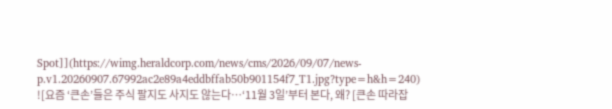Spot]](https://wimg.heraldcorp.com/news/cms/2026/09/07/news-p.v1.20260907.67992ac2e89a4eddbffab50b901154f7_T1.jpg?type=h&h=240)
![요즘 ‘큰손’들은 주식 팔지도 사지도 않는다…‘11월 3일’부터 본다, 왜? [큰손 따라잡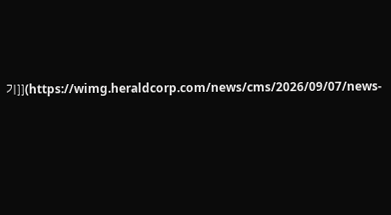기]](https://wimg.heraldcorp.com/news/cms/2026/09/07/news-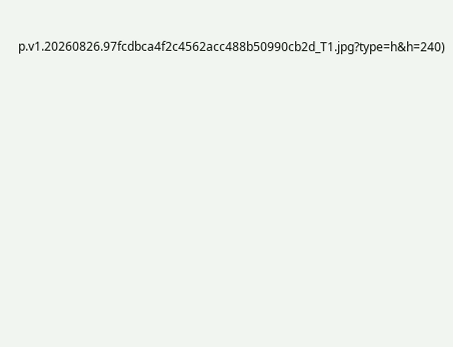p.v1.20260826.97fcdbca4f2c4562acc488b50990cb2d_T1.jpg?type=h&h=240)